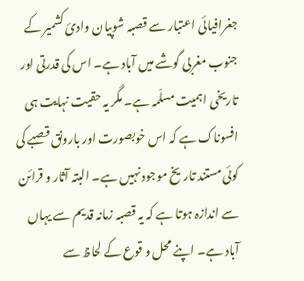جغرافیائی اعتبار سے قصبہ شوپیان وادئ کشمیر کے جنوب مغربی گوشے میں آباد ہے۔ اس کی قدرتی اور تاریخی اہمیت مسلّمہ ہے۔ مگر یہ حقیت نہایت ہی افسوناک ہے کہ اس خوبصورت اور بارونق قصبے کی کوئی مستند تاریخ موجود نہیں ہے۔ البتہ آثار و قرائن سے اندازہ ہوتا ہے کہ یہ قصبہ زمانہ قدیم سے یہاں آباد ہے۔ اپنے محل و قوع کے لحاظ سے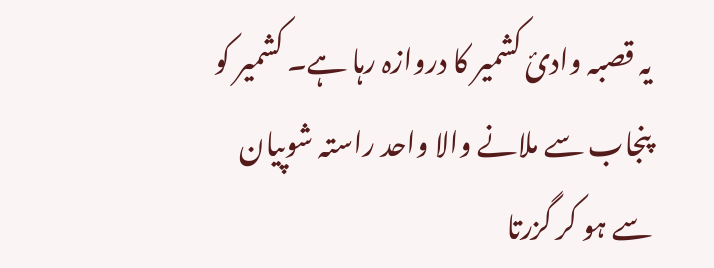یہ قصبہ وادئ کشمیر کا دروازہ رہا ہے۔ کشمیر کو پنجاب سے ملانے والا واحد راستہ شوپیان سے ہو کر گزرتا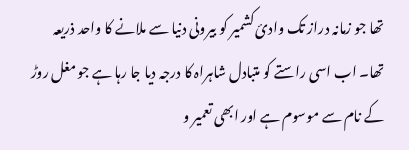تھا جو زمانہ دراز تک وادئ کشمیر کو بیرونی دنیا سے ملانے کا واحد ذریعہ تھا۔ اب اسی راستے کو متبادل شاہراہ کا درجہ دیا جا رہا ہے جو مغل روڑ کے نام سے موسوم ہے اور ابھی تعمیر و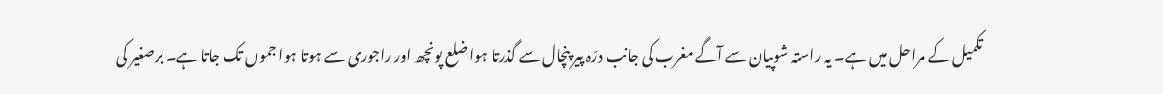تکمیل کے مراحل میں ہے۔ یہ راستہ شوپیان سے آگے مغرب کی جانب درّہ پیر پنچال سے گذرتا ہوا ضلع پونچھ اور راجوری سے ہوتا ہوا جموں تک جاتا ہے۔ برصغیر کی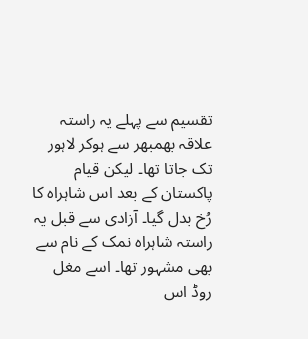تقسیم سے پہلے یہ راستہ علاقہ بھمبھر سے ہوکر لاہور تک جاتا تھا۔ لیکن قیام پاکستان کے بعد اس شاہراہ کا رُخ بدل گیا۔ آزادی سے قبل یہ راستہ شاہراہ نمک کے نام سے بھی مشہور تھا۔ اسے مغل روڈ اس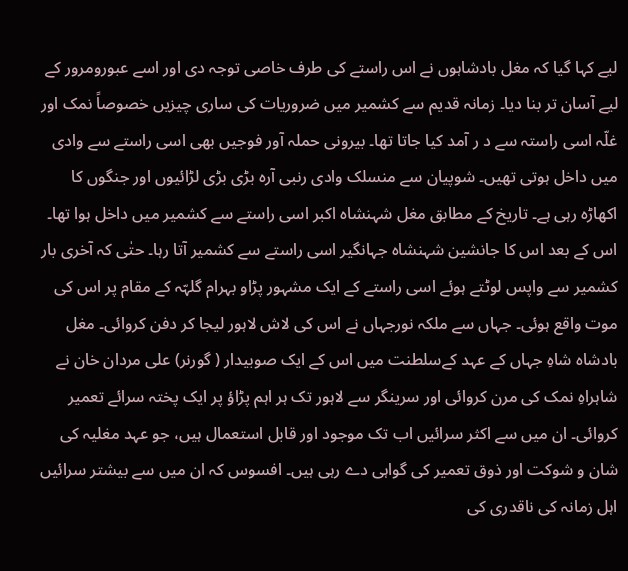لیے کہا گیا کہ مغل بادشاہوں نے اس راستے کی طرف خاصی توجہ دی اور اسے عبورومرور کے لیے آسان تر بنا دیا۔ زمانہ قدیم سے کشمیر میں ضروریات کی ساری چیزیں خصوصاً نمک اور غلّہ اسی راستہ سے د ر آمد کیا جاتا تھا۔ بیرونی حملہ آور فوجیں بھی اسی راستے سے وادی میں داخل ہوتی تھیں۔ شوپیان سے منسلک وادی رنبی آرہ بڑی بڑی لڑائیوں اور جنگوں کا اکھاڑہ رہی ہے۔ تاریخ کے مطابق مغل شہنشاہ اکبر اسی راستے سے کشمیر میں داخل ہوا تھا۔ اس کے بعد اس کا جانشین شہنشاہ جہانگیر اسی راستے سے کشمیر آتا رہا۔ حتٰی کہ آخری بار کشمیر سے واپس لوٹتے ہوئے اسی راستے کے ایک مشہور پڑاو بہرام گلہّہ کے مقام پر اس کی موت واقع ہوئی۔ جہاں سے ملکہ نورجہاں نے اس کی لاش لاہور لیجا کر دفن کروائی۔ مغل بادشاہ شاہِ جہاں کے عہد کےسلطنت میں اس کے ایک صوبیدار ( گورنر) علی مردان خان نے شاہراہِ نمک کی مرن کروائی اور سرینگر سے لاہور تک ہر اہم پڑاؤ پر ایک پختہ سرائے تعمیر کروائی۔ ان میں سے اکثر سرائیں اب تک موجود اور قابل استعمال ہیں، جو عہد مغلیہ کی شان و شوکت اور ذوق تعمیر کی گواہی دے رہی ہیں۔ افسوس کہ ان میں سے بیشتر سرائیں اہل زمانہ کی ناقدری کی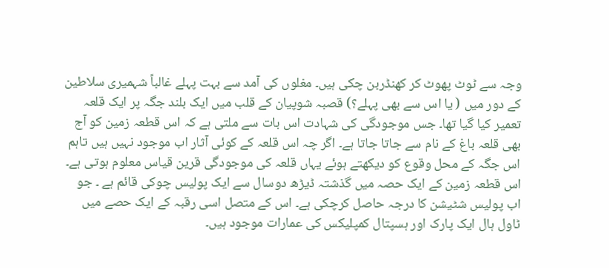وجہ سے ٹوٹ پھوٹ کر کھنڈربن چکی ہیں۔ مغلوں کی آمد سے بہت پہلے غالباً شہمیری سلاطین کے دور میں ( یا اس سے بھی پہلے؟) قصبہ شوپیان کے قلب میں ایک بلند جگہ پر ایک قلعہ تعمیر کیا گیا تھا۔ جس موجودگی کی شہادت اس بات سے ملتی ہے کہ اس قطعہ زمین کو آج بھی قلعہ باغ کے نام سے جاتا جاتا ہے۔ اگر چہ اس قلعہ کے کوئی آثار اب موجود نہیں ہیں تاہم اس جگہ کے محل وقوع کو دیکھتے ہوئے یہاں قلعہ کی موجودگی قرین قیاس معلوم ہوتی ہے۔ اس قطعہ زمین کے ایک حصہ میں گذشتہ ڈیڑھ دوسال سے ایک پولیس چوکی قائم ہے ۔ جو اب پولیس شٹیشن کا درجہ حاصل کرچکی ہے۔ اس کے متصل اسی رقبہ کے ایک حصے میں ٹاول ہال ایک پارک اور ہسپتال کمپلیکس کی عمارات موجود ہیں۔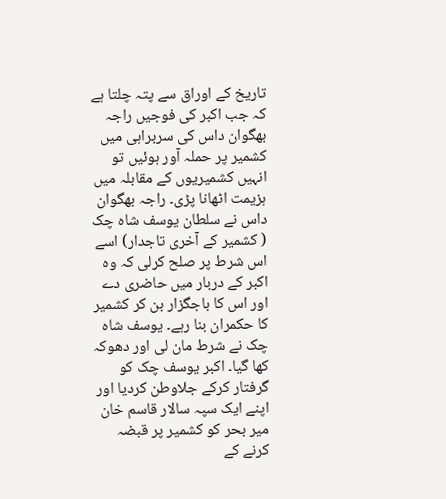تاریخ کے اوراق سے پتہ چلتا ہے کہ جب اکبر کی فوجیں راجہ بھگوان داس کی سربراہی میں کشمیر پر حملہ آور ہوئیں تو انہیں کشمیریوں کے مقابلہ میں ہزیمت اٹھانا پڑی۔ راجہ بھگوان داس نے سلطان یوسف شاہ چک ( کشمیر کے آخری تاجدار) اسے اس شرط پر صلح کرلی کہ وہ اکبر کے دربار میں حاضری دے اور اس کا باجگزار بن کر کشمیر کا حکمران بنا رہے۔ یوسف شاہ چک نے شرط مان لی اور دھوکہ کھا گیا۔ اکبر یوسف چک کو گرفتار کرکے جلاوطن کردیا اور اپنے ایک سپہ سالار قاسم خان میر بحر کو کشمیر پر قبضہ کرنے کے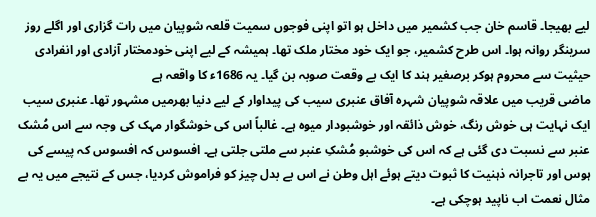لیے بھیجا۔ قاسم خان جب کشمیر میں داخل ہو اتو اپنی فوجوں سمیت قلعہ شوپیان میں رات گزاری اور اگلے روز سرینگر روانہ ہوا۔ اس طرح کشمیر، جو ایک خود مختار ملک تھا۔ ہمیشہ کے لیے اپنی خودمختار آزادی اور انفرادی حیثیت سے محروم ہوکر برصغیر ہند کا ایک بے وقعت صوبہ بن گیا۔ یہ 1686ء کا واقعہ ہے
ماضی قریب میں علاقہ شوپیان شہرہ آفاق عنبری سیب کی پیداوار کے لیے دنیا بھرمیں مشہور تھا۔ عنبری سیب ایک نہایت ہی خوش رنگ، خوش ذائقہ اور خوشبودار میوہ ہے۔ غالباً اس کی خوشگوار مہک کی وجہ سے اس مُشک عنبر سے نسبت دی گئی ہے کہ اس کی خوشبو مُشکِ عنبر سے ملتی جلتی ہے۔ افسوس کہ افسوس کہ پیسے کی ہوس اور تاجرانہ ذہنیت کا ثبوت دیتے ہوئے اہل وطن نے اس بے بدل چیز کو فراموش کردیا، جس کے نتیجے میں یہ بے مثال نعمت اب ناپید ہوچکی ہے۔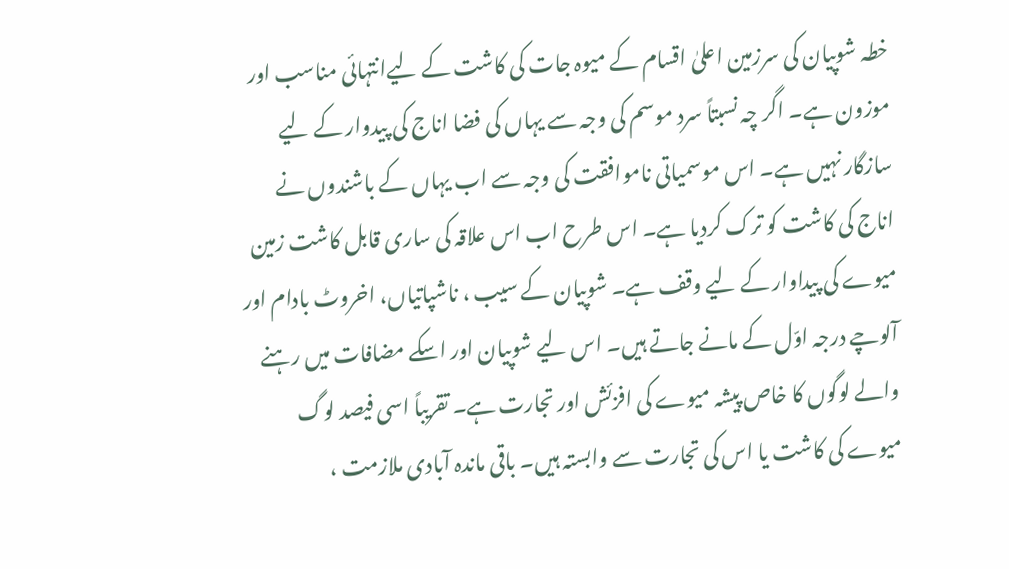خطہ شوپیان کی سرزمین اعلیٰ اقسام کے میوہ جات کی کاشت کے لیےانتہائی مناسب اور موزون ہے۔ اگر چہ نسبتاً سرد موسم کی وجہ سے یہاں کی فضا اناج کی پیدوار کے لیے سازگار نہیں ہے۔ اس موسمیاتی ناموافقت کی وجہ سے اب یہاں کے باشندوں نے اناج کی کاشت کو ترک کردیا ہے۔ اس طرح اب اس علاقہ کی ساری قابل کاشت زمین میوے کی پیداوار کے لیے وقف ہے۔ شوپیان کے سیب ، ناشپاتیاں، اخروٹ بادام اور آلوچے درجہ اوّل کے مانے جاتے ہیں۔ اس لیے شوپیان اور اسکے مضافات میں رہنے والے لوگوں کا خاص پیشہ میوے کی افزئش اور تجارت ہے۔ تقریباً اسی فیصد لوگ میوے کی کاشت یا اس کی تجارت سے وابستہ ہیں۔ باقی ماندہ آبادی ملازمت ،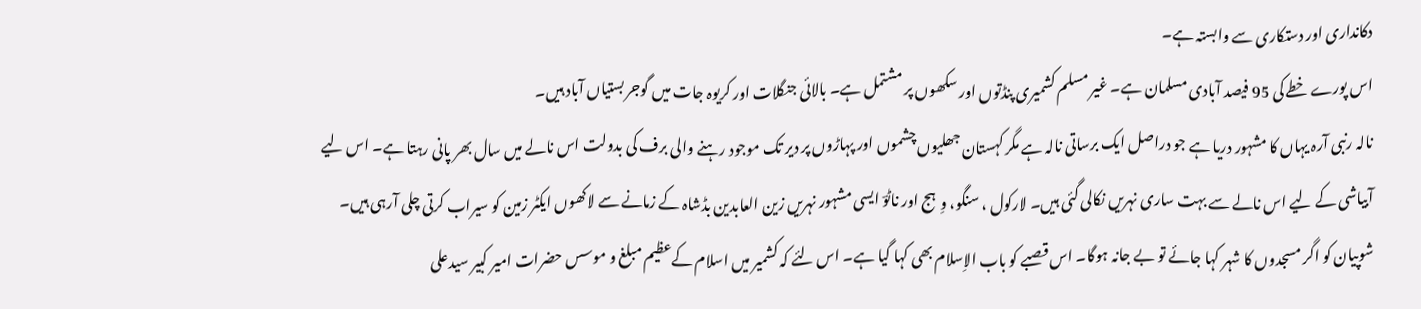دکانداری اور دستکاری سے وابستہ ہے۔
اس پورے خطے کی 95 فیصد آبادی مسلمان ہے۔ غیر مسلم کشمیری پنڈتوں اور سکھوں پر مشتمل ہے۔ بالائی جنگلات اور کریوہ جات میں گوجر بستیاں آباد ہیں۔
نالہ رنبی آرہ یہاں کا مشہور دریا ہے جو دراصل ایک برساتی نالہ ہے مگر کہستان جھلیوں چشموں اور پہاڑوں پر دیر تک موجود رہنے والی برف کی بدولت اس نالے میں سال بھر پانی رہتا ہے۔ اس لیے آبیاشی کے لیے اس نالے سے بہت ساری نہریں نکالی گئی ہیں۔ لارکول ، سنگو، وِہج اور ناٹوؔ ایسی مشہور نہریں زین العابدین بڈشاہ کے زمانے سے لاکھوں ایکٹر زمین کو سیراب کرتی چلی آرہی ہیں۔
شوپیان کو اگر مسجدوں کا شہر کہا جائے تو بے جانہ ہوگا۔ اس قصبے کو باب الاِسلام بھی کہا گیا ہے۔ اس لئے کہ کشمیر میں اسلام کےعظیم مبلغ و موسس حضرات امیر کبیر سیدعلی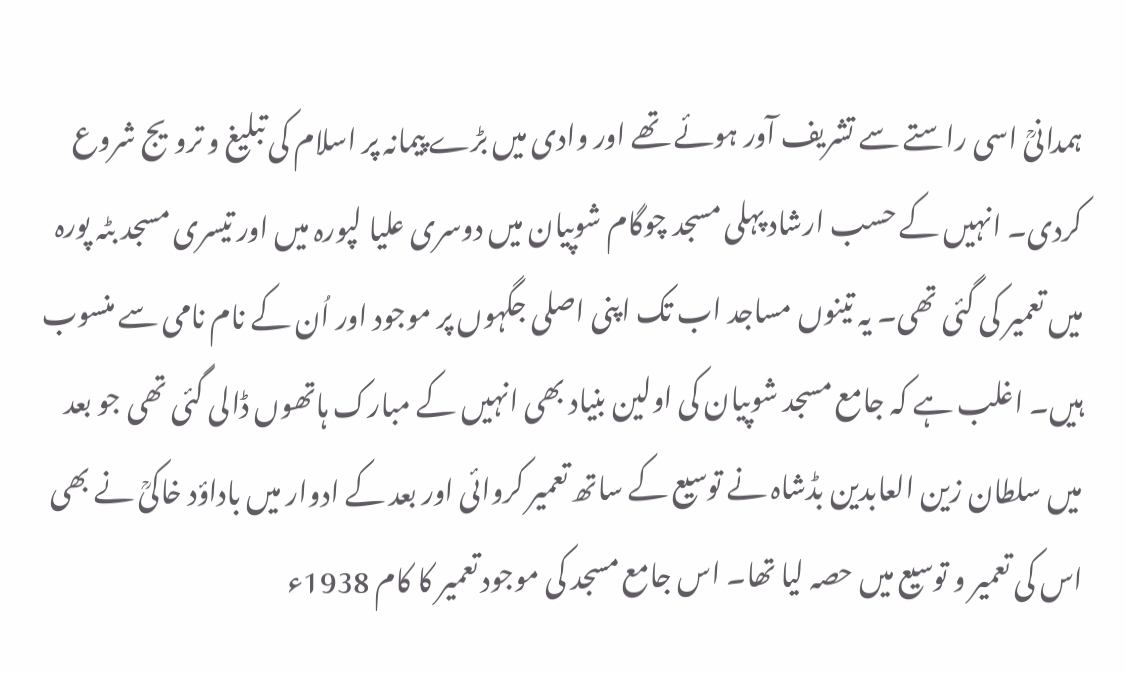ہمدانیؒ اسی راستے سے تشریف آور ہوئے تھے اور وادی میں بڑے پیمانہ پر اسلام کی تبلیغ و ترویج شروع کردی۔ انہیں کے حسب ارشاد پہلی مسجد چوگام شوپیان میں دوسری علیا لپورہ میں اور تیسری مسجد بٹہ پورہ میں تعمیر کی گئی تھی۔ یہ تینوں مساجد اب تک اپنی اصلی جگہوں پر موجود اور اُن کے نام نامی سے منسوب ہیں۔ اغلب ہے کہ جامع مسجد شوپیان کی اولین بنیاد بھی انہیں کے مبارک ہاتھوں ڈالی گئی تھی جو بعد میں سلطان زین العابدین بڈشاہ نے توسیع کے ساتھ تعمیر کروائی اور بعد کے ادوار میں باداؤد خاکیؒ نے بھی اس کی تعمیر و توسیع میں حصہ لیا تھا۔ اس جامع مسجد کی موجود تعمیر کا کام 1938ء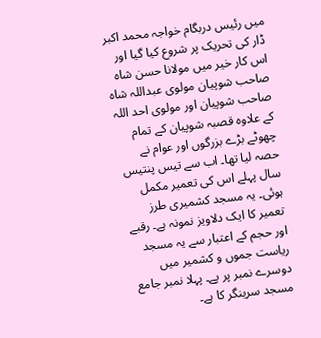میں رئیس دربگام خواجہ محمد اکبر ڈار کی تحریک پر شروع کیا گیا اور اس کار خیر میں مولانا حسن شاہ صاحب شوپیان مولوی عبداللہ شاہ صاحب شوپیان اور مولوی احد اللہ کے علاوہ قصبہ شوپیان کے تمام چھوٹے بڑے بزرگوں اور عوام نے حصہ لیا تھا۔ اب سے تیس پنتیس سال پہلے اس کی تعمیر مکمل ہوئی۔ یہ مسجد کشمیری طرز تعمیر کا ایک دلاویز نمونہ ہے۔ رقبے اور حجم کے اعتبار سے یہ مسجد ریاست جموں و کشمیر میں دوسرے نمبر پر پے۔ پہلا نمبر جامع مسجد سرینگر کا ہے۔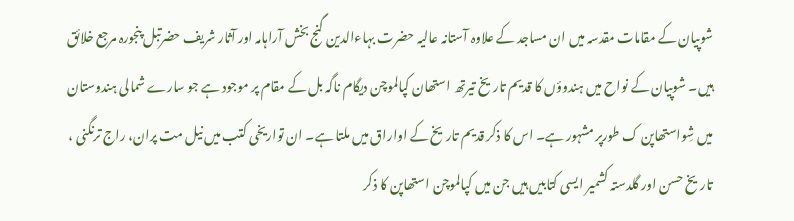شوپیان کے مقامات مقدسہ میں ان مساجد کے علاوہ آستانہ عالیہ حضرت بہاءالدین گنج بخش آراہامہ اور آثار شریف حضرتبل پنجورہ مرجع خلائق ہیں۔ شوپیان کے نواح میں ہندوؤں کا قدیم تاریخ تیرتھ استھان کپالموچن دیگام ناگہ بل کے مقام پر موجود ہے جو سارے شمالی ہندوستان میں شِواستھاپن ک طورپر مشہور ہے۔ اس کا ذکر قدیم تاریخ کے اواراق میں ملتا ہے۔ ان تواریخی کتب میں نیل مت پران، راج ترنگنی ، تاریخ حسن اور گلدستہ کشمیر ایسی کتابیں ہیں جن میں کپالموچن استھاپن کا ذکر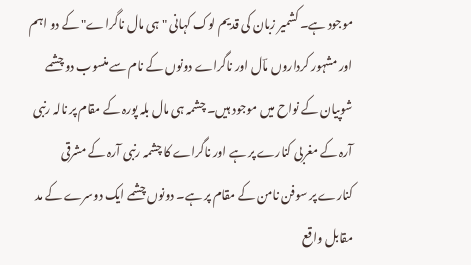موجود ہے۔ کشمیر زبان کی قدیم لوک کہانی " ہی مال ناگراے" کے دو اہم اور مشہور کرداروں ماؔل اور ناگراے دونوں کے نام سے منسوب دو چشمے شوپیان کے نواح میں موجود ہیں۔ چشمہ ہی مال بلہ پورہ کے مقام پر نالہ رنبی آرہ کے مغربی کنارے پر ہے اور ناگراے کا چشمہ رنبی آرہ کے مشرقی کنارے پر سوفن نامن کے مقام پر ہے۔ دونوں چشمے ایک دوسرے کے مد مقابل واقع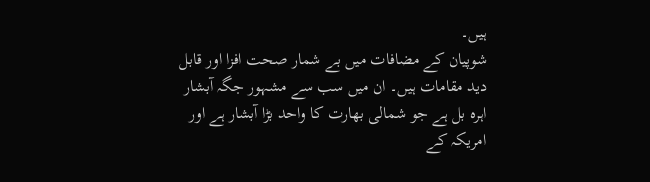ہیں۔
شوپیان کے مضافات میں بے شمار صحت افزا اور قابل دید مقامات ہیں۔ ان میں سب سے مشہور جگہ آبشار اہرہ بل ہے جو شمالی بھارت کا واحد بڑا آبشار ہے اور امریکہ کے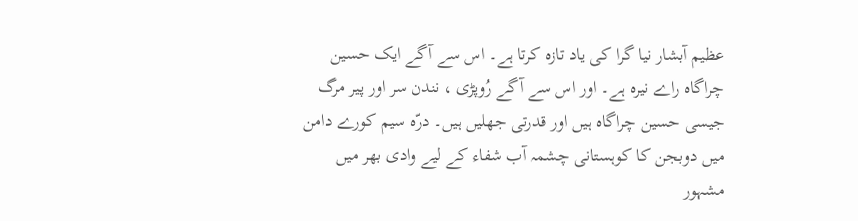عظیم آبشار نیا گرا کی یاد تازہ کرتا ہے۔ اس سے آگے ایک حسین چراگاہ راے نیرہ ہے۔ اور اس سے آگے رُوپڑی ، نندن سر اور پیر مرگ جیسی حسین چراگاہ ہیں اور قدرتی جھلیں ہیں۔ درّہ سیم کورے دامن میں دوبجن کا کوہستانی چشمہ آب شفاء کے لیے وادی بھر میں مشہور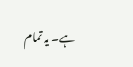ہے۔ یہ تمام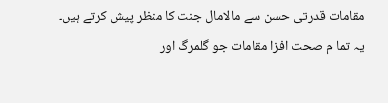مقامات قدرتی حسن سے مالامال جنت کا منظر پیش کرتے ہیں۔
یہ تما م صحت افزا مقامات جو گلمرگ اور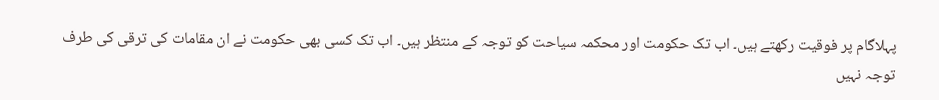پہلاگام پر فوقیت رکھتے ہیں۔ اب تک حکومت اور محکمہ سیاحت کو توجہ کے منتظر ہیں۔ اب تک کسی بھی حکومت نے ان مقامات کی ترقی کی طرف توجہ نہیں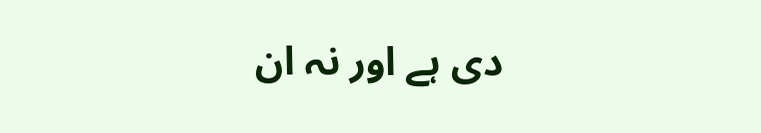دی ہے اور نہ ان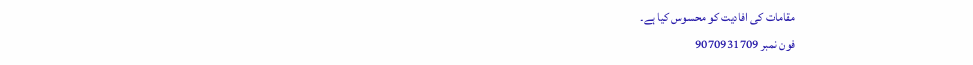مقامات کی افادیت کو محسوس کیا ہے۔
فون نمبر 9070931709